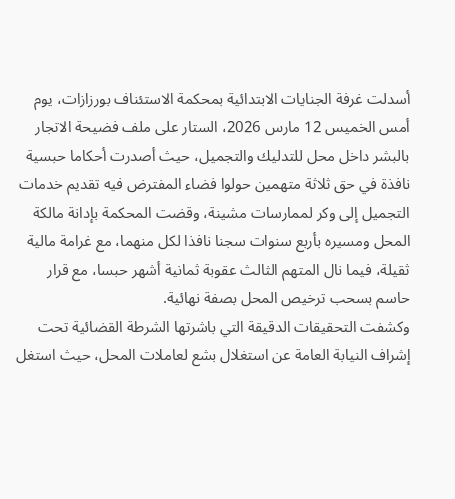أسدلت غرفة الجنايات الابتدائية بمحكمة الاستئناف بورزازات، يوم أمس الخميس 12 مارس 2026، الستار على ملف فضيحة الاتجار بالبشر داخل محل للتدليك والتجميل، حيث أصدرت أحكاما حبسية نافذة في حق ثلاثة متهمين حولوا فضاء المفترض فيه تقديم خدمات التجميل إلى وكر لممارسات مشينة، وقضت المحكمة بإدانة مالكة المحل ومسيره بأربع سنوات سجنا نافذا لكل منهما، مع غرامة مالية ثقيلة، فيما نال المتهم الثالث عقوبة ثمانية أشهر حبسا، مع قرار حاسم بسحب ترخيص المحل بصفة نهائية.
وكشفت التحقيقات الدقيقة التي باشرتها الشرطة القضائية تحت إشراف النيابة العامة عن استغلال بشع لعاملات المحل، حيث استغل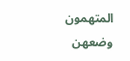المتهمون وضعهن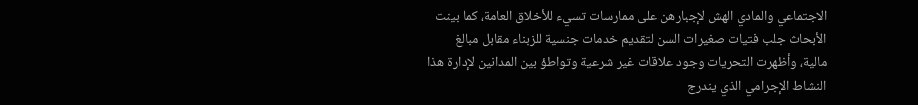الاجتماعي والمادي الهش لإجبارهن على ممارسات تسيء للأخلاق العامة، كما بينت الأبحاث جلب فتيات صغيرات السن لتقديم خدمات جنسية للزبناء مقابل مبالغ مالية، وأظهرت التحريات وجود علاقات غير شرعية وتواطؤ بين المدانين لإدارة هذا النشاط الإجرامي الذي يندرج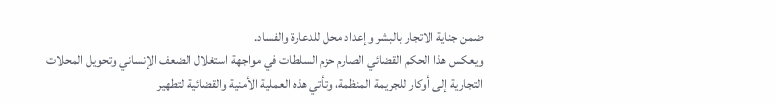ضمن جناية الاتجار بالبشر وإعداد محل للدعارة والفساد.
ويعكس هذا الحكم القضائي الصارم حزم السلطات في مواجهة استغلال الضعف الإنساني وتحويل المحلات التجارية إلى أوكار للجريمة المنظمة، وتأتي هذه العملية الأمنية والقضائية لتطهير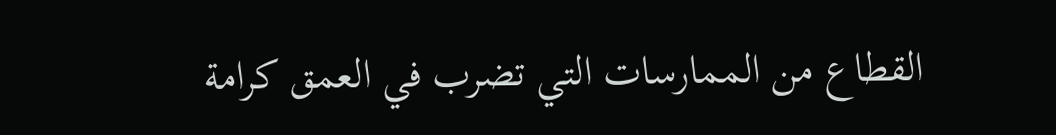القطاع من الممارسات التي تضرب في العمق كرامة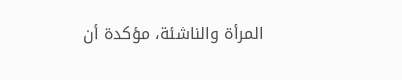المرأة والناشئة، مؤكدة أن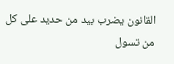القانون يضرب بيد من حديد على كل من تسول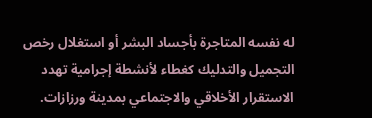له نفسه المتاجرة بأجساد البشر أو استغلال رخص التجميل والتدليك كغطاء لأنشطة إجرامية تهدد الاستقرار الأخلاقي والاجتماعي بمدينة ورزازات.